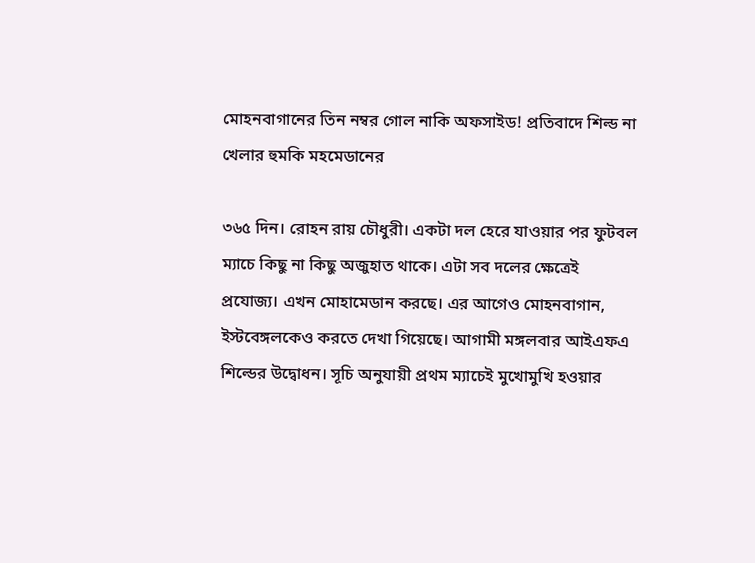মোহনবাগানের তিন নম্বর গোল নাকি অফসাইড! প্রতিবাদে শিল্ড না খেলার হুমকি মহমেডানের

৩৬৫ দিন। রোহন রায় চৌধুরী। একটা দল হেরে যাওয়ার পর ফুটবল ম্যাচে কিছু না কিছু অজুহাত থাকে। এটা সব দলের ক্ষেত্রেই প্রযোজ্য। এখন মোহামেডান করছে। এর আগেও মোহনবাগান, ইস্টবেঙ্গলকেও করতে দেখা গিয়েছে। আগামী মঙ্গলবার আইএফএ শিল্ডের উদ্বোধন। সূচি অনুযায়ী প্রথম ম্যাচেই মুখোমুখি হওয়ার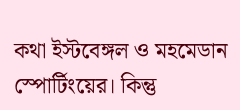কথা ইস্টবেঙ্গল ও মহমেডান স্পোর্টিংয়ের। কিন্তু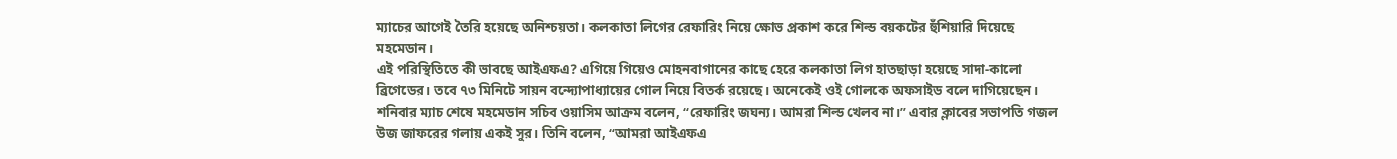ম্যাচের আগেই তৈরি হয়েছে অনিশ্চয়তা। কলকাতা লিগের রেফারিং নিয়ে ক্ষোভ প্রকাশ করে শিল্ড বয়কটের হুঁশিয়ারি দিয়েছে মহমেডান।
এই পরিস্থিতিতে কী ভাবছে আইএফএ? এগিয়ে গিয়েও মোহনবাগানের কাছে হেরে কলকাতা লিগ হাতছাড়া হয়েছে সাদা-কালো ব্রিগেডের। তবে ৭৩ মিনিটে সায়ন বন্দ্যোপাধ্যায়ের গোল নিয়ে বিতর্ক রয়েছে। অনেকেই ওই গোলকে অফসাইড বলে দাগিয়েছেন। শনিবার ম্যাচ শেষে মহমেডান সচিব ওয়াসিম আক্রম বলেন, “রেফারিং জঘন্য। আমরা শিল্ড খেলব না।” এবার ক্লাবের সভাপতি গজল উজ জাফরের গলায় একই সুর। তিনি বলেন, “আমরা আইএফএ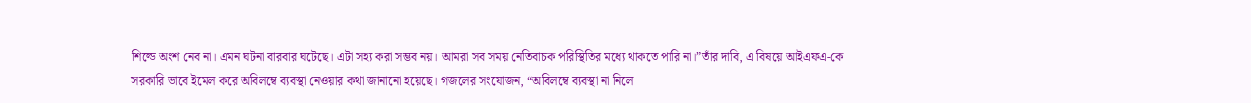শিল্ডে অংশ নেব না। এমন ঘটনা বারবার ঘটেছে। এটা সহ্য করা সম্ভব নয়। আমরা সব সময় নেতিবাচক পরিস্থিতির মধ্যে থাকতে পারি না।”তাঁর দাবি, এ বিষয়ে আইএফএ-কে সরকারি ভাবে ইমেল করে অবিলম্বে ব্যবস্থা নেওয়ার কথা জানানো হয়েছে। গজলের সংযোজন, “অবিলম্বে ব্যবস্থা না নিলে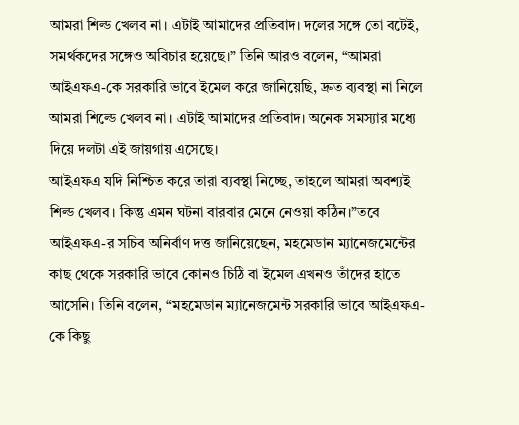আমরা শিল্ড খেলব না। এটাই আমাদের প্রতিবাদ। দলের সঙ্গে তো বটেই, সমর্থকদের সঙ্গেও অবিচার হয়েছে।” তিনি আরও বলেন, “আমরা আইএফএ-কে সরকারি ভাবে ইমেল করে জানিয়েছি, দ্রুত ব্যবস্থা না নিলে আমরা শিল্ডে খেলব না। এটাই আমাদের প্রতিবাদ। অনেক সমস্যার মধ্যে দিয়ে দলটা এই জায়গায় এসেছে।
আইএফএ যদি নিশ্চিত করে তারা ব্যবস্থা নিচ্ছে, তাহলে আমরা অবশ্যই শিল্ড খেলব। কিন্তু এমন ঘটনা বারবার মেনে নেওয়া কঠিন।”তবে আইএফএ-র সচিব অনির্বাণ দত্ত জানিয়েছেন, মহমেডান ম্যানেজমেন্টের কাছ থেকে সরকারি ভাবে কোনও চিঠি বা ইমেল এখনও তাঁদের হাতে আসেনি। তিনি বলেন, “মহমেডান ম্যানেজমেন্ট সরকারি ভাবে আইএফএ-কে কিছু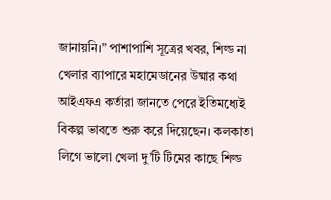জানায়নি।” পাশাপাশি সূত্রের খবর, শিল্ড না খেলার ব্যাপারে মহামেডানের উষ্মার কথা আইএফএ কর্তারা জানতে পেরে ইতিমধ্যেই বিকল্প ভাবতে শুরু করে দিয়েছেন। কলকাতা লিগে ভালো খেলা দু’টি টিমের কাছে শিল্ড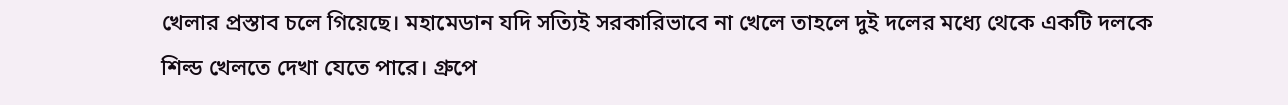খেলার প্রস্তাব চলে গিয়েছে। মহামেডান যদি সত্যিই সরকারিভাবে না খেলে তাহলে দুই দলের মধ্যে থেকে একটি দলকে শিল্ড খেলতে দেখা যেতে পারে। গ্রুপে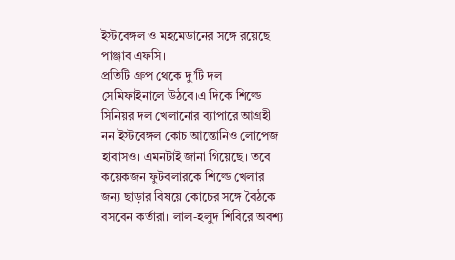ইস্টবেঙ্গল ও মহমেডানের সঙ্গে রয়েছে পাঞ্জাব এফসি।
প্রতিটি গ্রুপ থেকে দু’টি দল সেমিফাইনালে উঠবে।এ দিকে শিল্ডে সিনিয়র দল খেলানোর ব্যাপারে আগ্রহী নন ইস্টবেঙ্গল কোচ আন্তোনিও লোপেজ হাবাসও। এমনটাই জানা গিয়েছে। তবে কয়েকজন ফুটবলারকে শিল্ডে খেলার জন্য ছাড়ার বিষয়ে কোচের সঙ্গে বৈঠকে বসবেন কর্তারা। লাল-হলুদ শিবিরে অবশ্য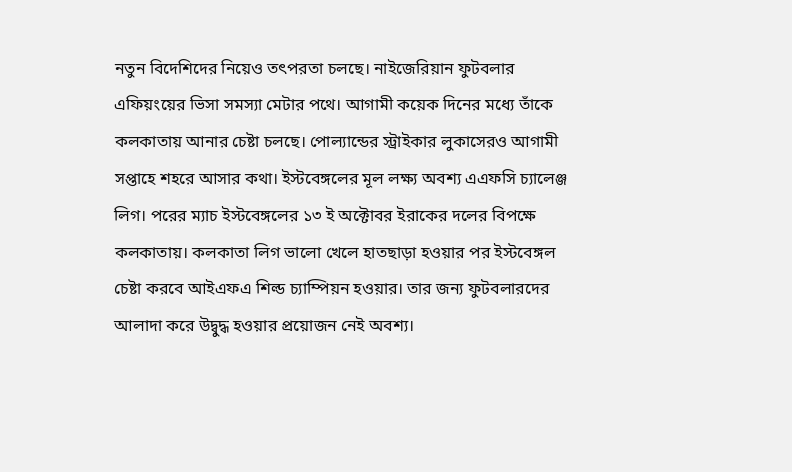নতুন বিদেশিদের নিয়েও তৎপরতা চলছে। নাইজেরিয়ান ফুটবলার এফিয়ংয়ের ভিসা সমস্যা মেটার পথে। আগামী কয়েক দিনের মধ্যে তাঁকে কলকাতায় আনার চেষ্টা চলছে। পোল্যান্ডের স্ট্রাইকার লুকাসেরও আগামী সপ্তাহে শহরে আসার কথা। ইস্টবেঙ্গলের মূল লক্ষ্য অবশ্য এএফসি চ্যালেঞ্জ লিগ। পরের ম্যাচ ইস্টবেঙ্গলের ১৩ ই অক্টোবর ইরাকের দলের বিপক্ষে কলকাতায়। কলকাতা লিগ ভালো খেলে হাতছাড়া হওয়ার পর ইস্টবেঙ্গল চেষ্টা করবে আইএফএ শিল্ড চ্যাম্পিয়ন হওয়ার। তার জন্য ফুটবলারদের আলাদা করে উদ্বুদ্ধ হওয়ার প্রয়োজন নেই অবশ্য।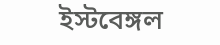ইস্টবেঙ্গল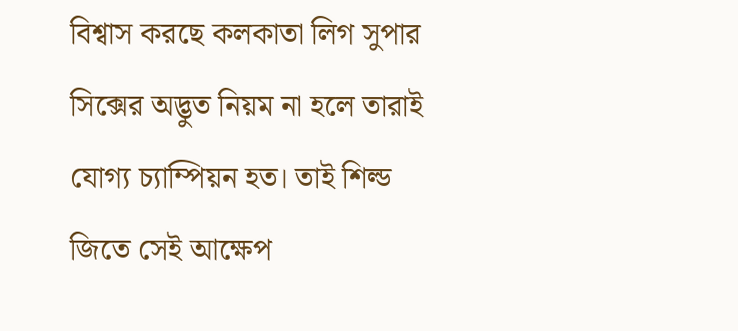বিশ্বাস করছে কলকাতা লিগ সুপার সিক্সের অদ্ভুত নিয়ম না হলে তারাই যোগ্য চ্যাম্পিয়ন হত। তাই শিল্ড জিতে সেই আক্ষেপ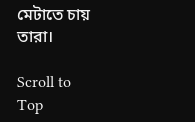মেটাতে চায় তারা।

Scroll to Top